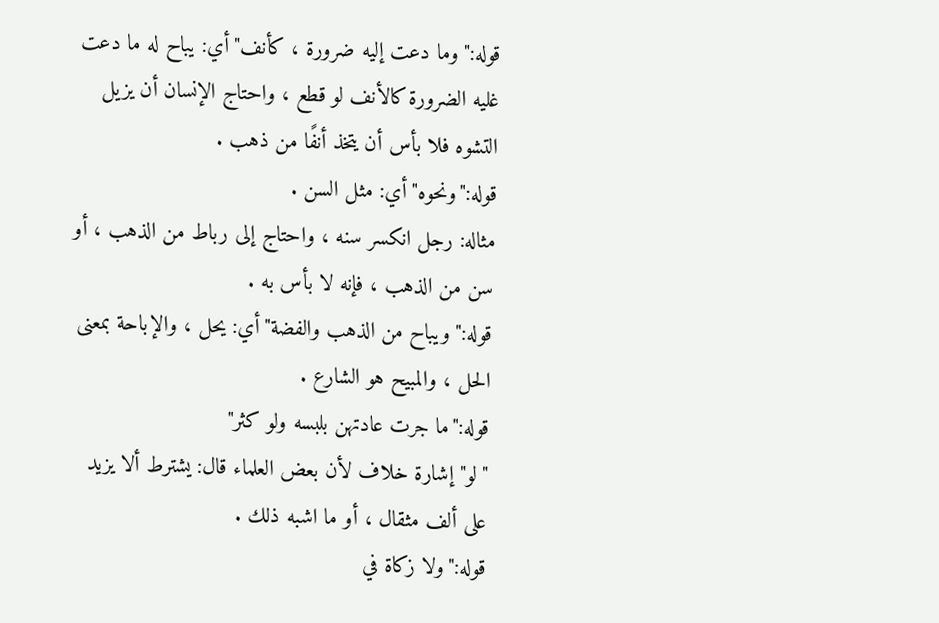قوله:"وما دعت إليه ضرورة ، كأنف"أي: يباح له ما دعت غليه الضرورة كالأنف لو قطع ، واحتاج الإنسان أن يزيل التشوه فلا بأس أن يتخذ أنفًا من ذهب .
قوله:"ونحوه"أي: مثل السن .
مثاله: رجل انكسر سنه ، واحتاج إلى رباط من الذهب ، أو سن من الذهب ، فإنه لا بأس به .
قوله:"ويباح من الذهب والفضة"أي: يحل ، والإباحة بمعنى الحل ، والمبيح هو الشارع .
قوله:"ما جرت عادتهن بلبسه ولو كثر"
"لو"إشارة خلاف لأن بعض العلماء قال: يشترط ألا يزيد على ألف مثقال ، أو ما اشبه ذلك .
قوله:"ولا زكاة في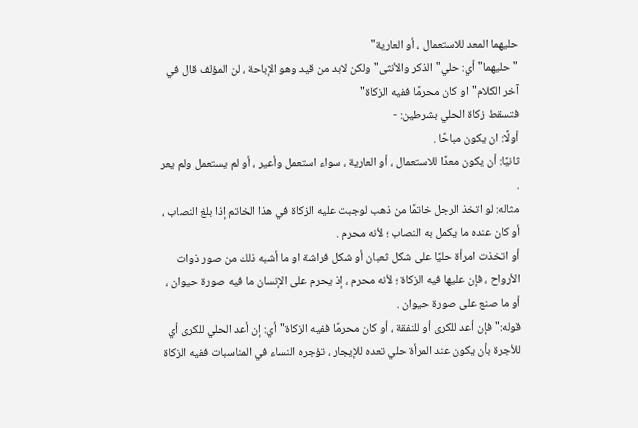حليهما المعد للاستعمال ، أو العارية"
"حليهما"أي: حلي"الذكر والأنثى"ولكن لابد من قيد وهو الإباحة ، لن المؤلف قال في آخر الكلام"او كان محرمًا ففيه الزكاة"
فتسقط زكاة الحلي بشرطين: -
أولًا: ان يكون مباحًا .
ثانيًا: أن يكون معدًا للاستعمال ، أو العارية ، سواء استعمل وأعير ، أو لم يستعمل ولم يعر .
مثاله: لو اتخذ الرجل خاتمًا من ذهب لوجبت عليه الزكاة في هذا الخاتم إذا بلغ النصاب ، أو كان عنده ما يكمل به النصاب ؛ لأنه محرم .
أو اتخذت امرأة حليًا على شكل ثعبان أو شكل فراشة او ما أشبه ذلك من صور ذوات الأرواح ، فإن عليها فيه الزكاة ؛ لأنه محرم ، إذ يحرم على الإنسان ما فيه صورة حيوان ، أو ما صنع على صورة حيوان .
قوله:"فإن أعد للكرى أو للنفقة ، أو كان محرمًا ففيه الزكاة"أي: إن أعد الحلي للكرى أي للأجرة بأن يكون عند المرأة حلي تعده للإيجار ، تؤجره النساء في المناسبات ففيه الزكاة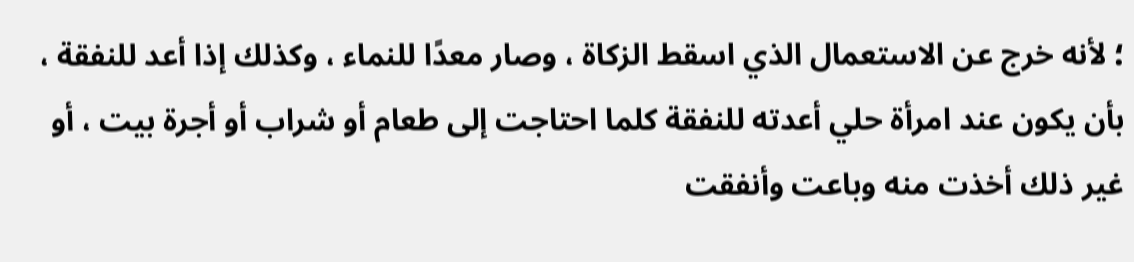؛ لأنه خرج عن الاستعمال الذي اسقط الزكاة ، وصار معدًا للنماء ، وكذلك إذا أعد للنفقة ، بأن يكون عند امرأة حلي أعدته للنفقة كلما احتاجت إلى طعام أو شراب أو أجرة بيت ، أو غير ذلك أخذت منه وباعت وأنفقت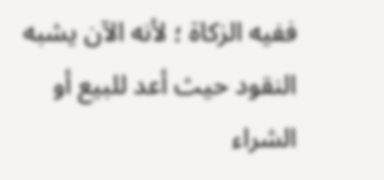ففيه الزكاة ؛ لأنه الآن يشبه النقود حيث أعد للبيع أو الشراء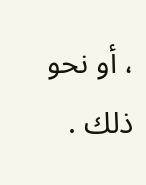، أو نحو ذلك .